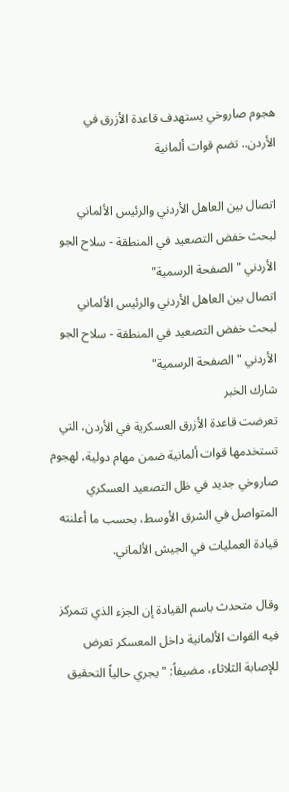هجوم صاروخي يستهدف قاعدة الأزرق في الأردن.. تضم قوات ألمانية

اتصال بين العاهل الأردني والرئيس الألماني لبحث خفض التصعيد في المنطقة - سلاح الجو الأردني "الصفحة الرسمية"
اتصال بين العاهل الأردني والرئيس الألماني لبحث خفض التصعيد في المنطقة - سلاح الجو الأردني "الصفحة الرسمية"
شارك الخبر
تعرضت قاعدة الأزرق العسكرية في الأردن، التي تستخدمها قوات ألمانية ضمن مهام دولية، لهجوم صاروخي جديد في ظل التصعيد العسكري المتواصل في الشرق الأوسط، بحسب ما أعلنته قيادة العمليات في الجيش الألماني.

وقال متحدث باسم القيادة إن الجزء الذي تتمركز فيه القوات الألمانية داخل المعسكر تعرض للإصابة الثلاثاء، مضيفاً: "يجري حالياً التحقيق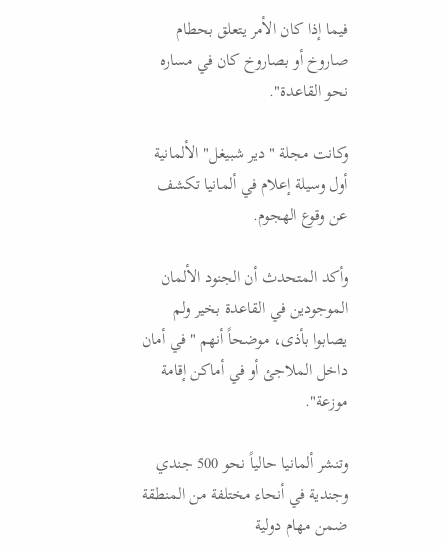فيما إذا كان الأمر يتعلق بحطام صاروخ أو بصاروخ كان في مساره نحو القاعدة".

وكانت مجلة "دير شبيغل" الألمانية أول وسيلة إعلام في ألمانيا تكشف عن وقوع الهجوم.

وأكد المتحدث أن الجنود الألمان الموجودين في القاعدة بخير ولم يصابوا بأذى، موضحاً أنهم "في أمان داخل الملاجئ أو في أماكن إقامة موزعة".

وتنشر ألمانيا حالياً نحو 500 جندي وجندية في أنحاء مختلفة من المنطقة ضمن مهام دولية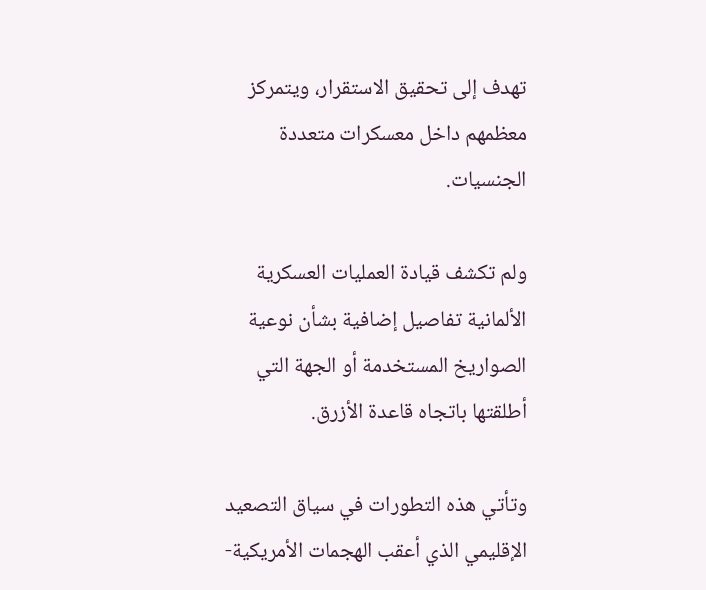تهدف إلى تحقيق الاستقرار، ويتمركز معظمهم داخل معسكرات متعددة الجنسيات.

ولم تكشف قيادة العمليات العسكرية الألمانية تفاصيل إضافية بشأن نوعية الصواريخ المستخدمة أو الجهة التي أطلقتها باتجاه قاعدة الأزرق.

وتأتي هذه التطورات في سياق التصعيد الإقليمي الذي أعقب الهجمات الأمريكية-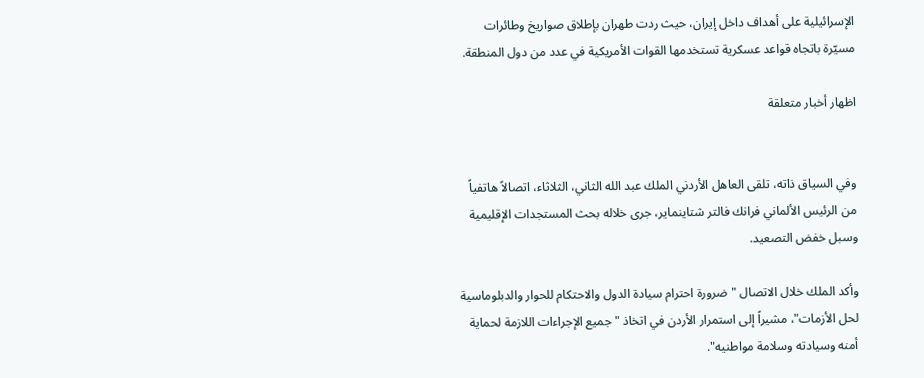الإسرائيلية على أهداف داخل إيران، حيث ردت طهران بإطلاق صواريخ وطائرات مسيّرة باتجاه قواعد عسكرية تستخدمها القوات الأمريكية في عدد من دول المنطقة.

اظهار أخبار متعلقة


وفي السياق ذاته، تلقى العاهل الأردني الملك عبد الله الثاني، الثلاثاء، اتصالاً هاتفياً من الرئيس الألماني فرانك فالتر شتاينماير، جرى خلاله بحث المستجدات الإقليمية وسبل خفض التصعيد.

وأكد الملك خلال الاتصال "ضرورة احترام سيادة الدول والاحتكام للحوار والدبلوماسية لحل الأزمات"، مشيراً إلى استمرار الأردن في اتخاذ "جميع الإجراءات اللازمة لحماية أمنه وسيادته وسلامة مواطنيه".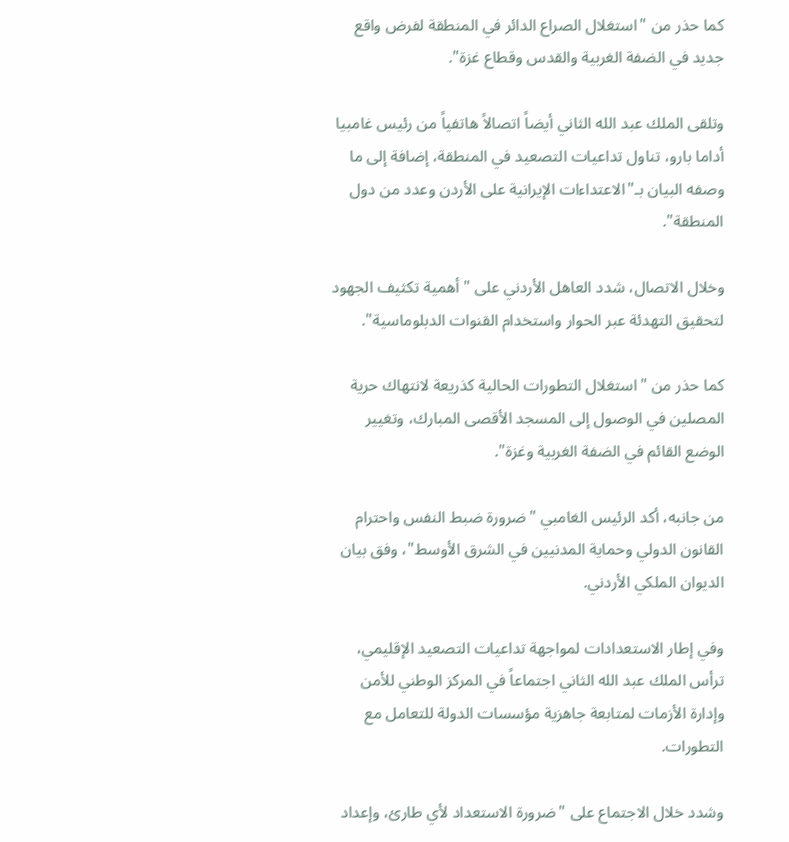كما حذر من "استغلال الصراع الدائر في المنطقة لفرض واقع جديد في الضفة الغربية والقدس وقطاع غزة".

وتلقى الملك عبد الله الثاني أيضاً اتصالاً هاتفياً من رئيس غامبيا أداما بارو، تناول تداعيات التصعيد في المنطقة، إضافة إلى ما وصفه البيان بـ"الاعتداءات الإيرانية على الأردن وعدد من دول المنطقة".

وخلال الاتصال، شدد العاهل الأردني على "أهمية تكثيف الجهود لتحقيق التهدئة عبر الحوار واستخدام القنوات الدبلوماسية".

كما حذر من "استغلال التطورات الحالية كذريعة لانتهاك حرية المصلين في الوصول إلى المسجد الأقصى المبارك، وتغيير الوضع القائم في الضفة الغربية وغزة".

من جانبه، أكد الرئيس الغامبي "ضرورة ضبط النفس واحترام القانون الدولي وحماية المدنيين في الشرق الأوسط"، وفق بيان الديوان الملكي الأردني.

وفي إطار الاستعدادات لمواجهة تداعيات التصعيد الإقليمي، ترأس الملك عبد الله الثاني اجتماعاً في المركز الوطني للأمن وإدارة الأزمات لمتابعة جاهزية مؤسسات الدولة للتعامل مع التطورات.

وشدد خلال الاجتماع على "ضرورة الاستعداد لأي طارئ، وإعداد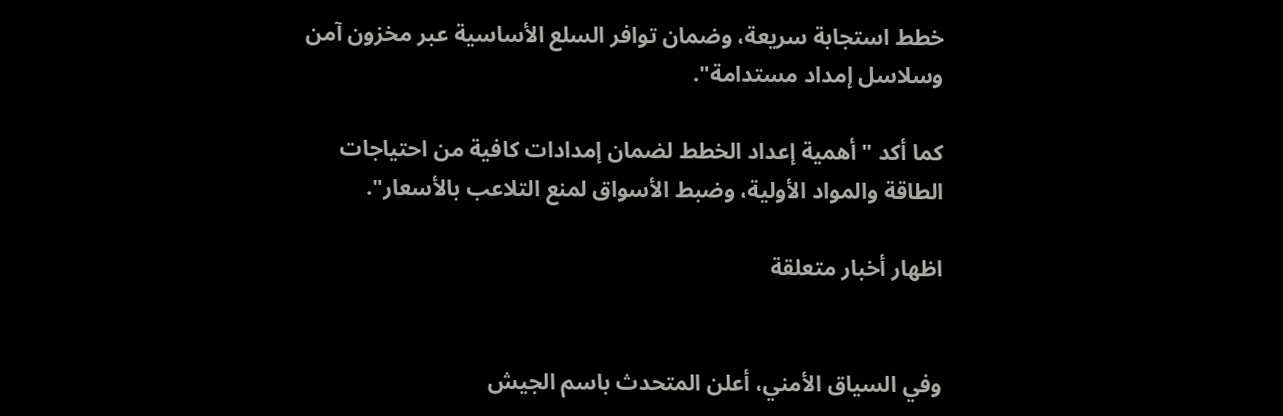خطط استجابة سريعة، وضمان توافر السلع الأساسية عبر مخزون آمن وسلاسل إمداد مستدامة".

كما أكد "أهمية إعداد الخطط لضمان إمدادات كافية من احتياجات الطاقة والمواد الأولية، وضبط الأسواق لمنع التلاعب بالأسعار".

اظهار أخبار متعلقة


وفي السياق الأمني، أعلن المتحدث باسم الجيش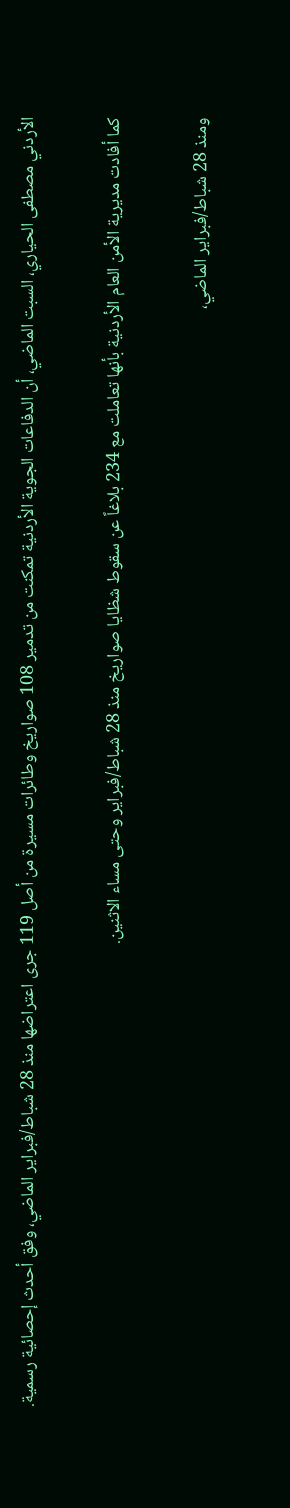الأردني مصطفى الحياري، السبت الماضي، أن الدفاعات الجوية الأردنية تمكنت من تدمير 108 صواريخ وطائرات مسيرة من أصل 119 جرى اعتراضها منذ 28 شباط/فبراير الماضي، وفق أحدث إحصائية رسمية.

كما أفادت مديرية الأمن العام الأردنية بأنها تعاملت مع 234 بلاغاً عن سقوط شظايا صواريخ منذ 28 شباط/فبراير وحتى مساء الاثنين.

ومنذ 28 شباط/فبراير الماضي،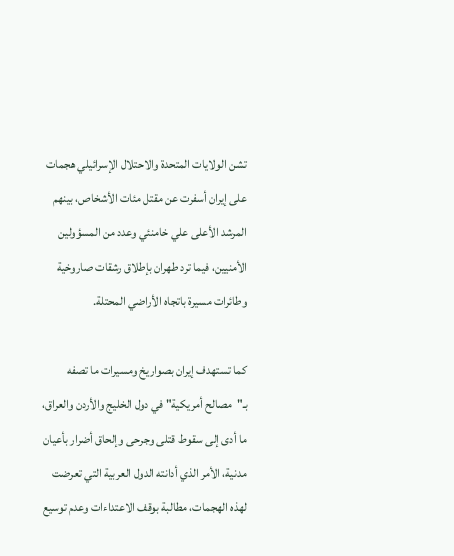تشن الولايات المتحدة والاحتلال الإسرائيلي هجمات على إيران أسفرت عن مقتل مئات الأشخاص، بينهم المرشد الأعلى علي خامنئي وعدد من المسؤولين الأمنيين، فيما ترد طهران بإطلاق رشقات صاروخية وطائرات مسيرة باتجاه الأراضي المحتلة.

كما تستهدف إيران بصواريخ ومسيرات ما تصفه بـ"مصالح أمريكية" في دول الخليج والأردن والعراق، ما أدى إلى سقوط قتلى وجرحى وإلحاق أضرار بأعيان مدنية، الأمر الذي أدانته الدول العربية التي تعرضت لهذه الهجمات، مطالبة بوقف الاعتداءات وعدم توسيع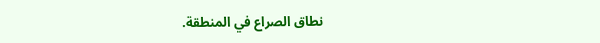نطاق الصراع في المنطقة.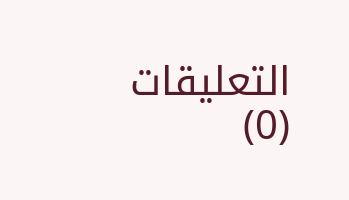التعليقات (0)